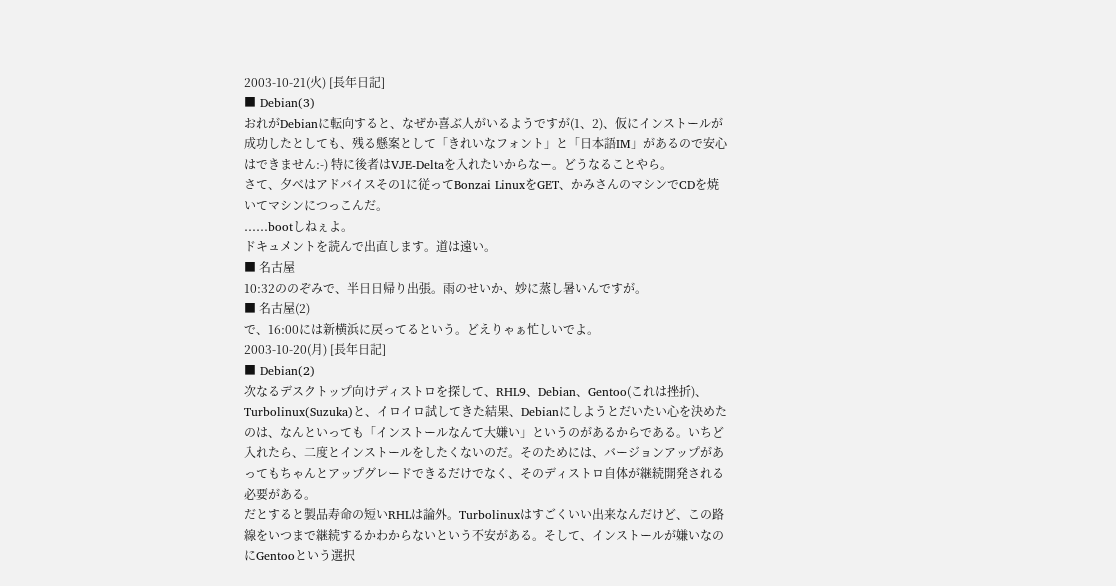2003-10-21(火) [長年日記]
■ Debian(3)
おれがDebianに転向すると、なぜか喜ぶ人がいるようですが(1、2)、仮にインストールが成功したとしても、残る懸案として「きれいなフォント」と「日本語IM」があるので安心はできません:-) 特に後者はVJE-Deltaを入れたいからなー。どうなることやら。
さて、夕べはアドバイスその1に従ってBonzai LinuxをGET、かみさんのマシンでCDを焼いてマシンにつっこんだ。
……bootしねぇよ。
ドキュメントを読んで出直します。道は遠い。
■ 名古屋
10:32ののぞみで、半日日帰り出張。雨のせいか、妙に蒸し暑いんですが。
■ 名古屋(2)
で、16:00には新横浜に戻ってるという。どえりゃぁ忙しいでよ。
2003-10-20(月) [長年日記]
■ Debian(2)
次なるデスクトップ向けディストロを探して、RHL9、Debian、Gentoo(これは挫折)、Turbolinux(Suzuka)と、イロイロ試してきた結果、Debianにしようとだいたい心を決めたのは、なんといっても「インストールなんて大嫌い」というのがあるからである。いちど入れたら、二度とインストールをしたくないのだ。そのためには、バージョンアップがあってもちゃんとアップグレードできるだけでなく、そのディストロ自体が継続開発される必要がある。
だとすると製品寿命の短いRHLは論外。Turbolinuxはすごくいい出来なんだけど、この路線をいつまで継続するかわからないという不安がある。そして、インストールが嫌いなのにGentooという選択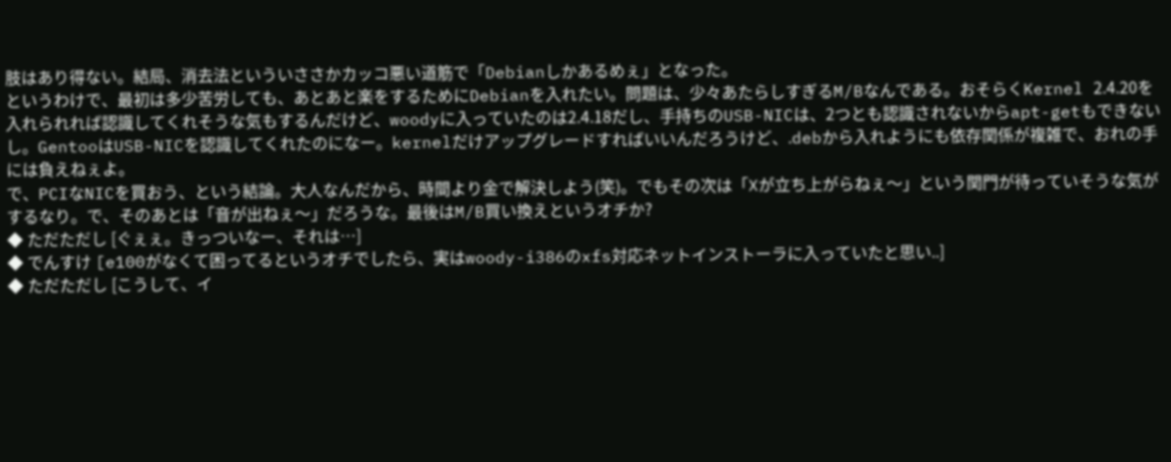肢はあり得ない。結局、消去法といういささかカッコ悪い道筋で「Debianしかあるめぇ」となった。
というわけで、最初は多少苦労しても、あとあと楽をするためにDebianを入れたい。問題は、少々あたらしすぎるM/Bなんである。おそらくKernel 2.4.20を入れられれば認識してくれそうな気もするんだけど、woodyに入っていたのは2.4.18だし、手持ちのUSB-NICは、2つとも認識されないからapt-getもできないし。GentooはUSB-NICを認識してくれたのになー。kernelだけアップグレードすればいいんだろうけど、.debから入れようにも依存関係が複雑で、おれの手には負えねぇよ。
で、PCIなNICを買おう、という結論。大人なんだから、時間より金で解決しよう(笑)。でもその次は「Xが立ち上がらねぇ〜」という関門が待っていそうな気がするなり。で、そのあとは「音が出ねぇ〜」だろうな。最後はM/B買い換えというオチか?
◆ ただただし [ぐぇぇ。きっついなー、それは…]
◆ でんすけ [e100がなくて困ってるというオチでしたら、実はwoody-i386のxfs対応ネットインストーラに入っていたと思い..]
◆ ただただし [こうして、イ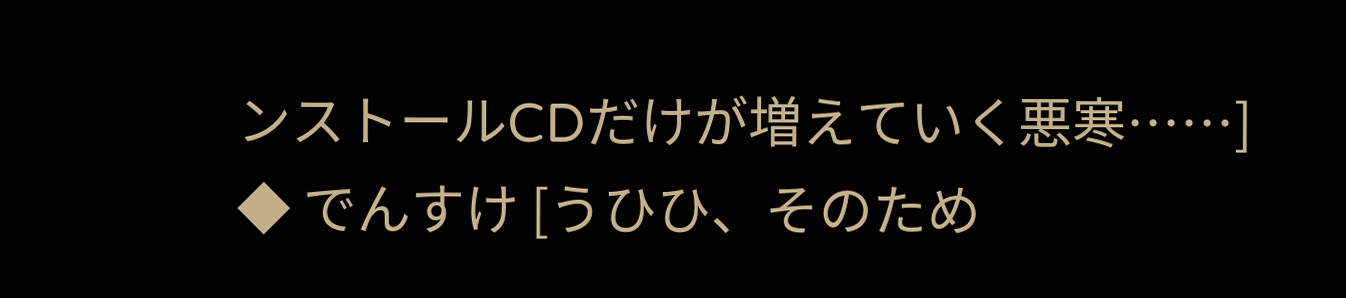ンストールCDだけが増えていく悪寒……]
◆ でんすけ [うひひ、そのため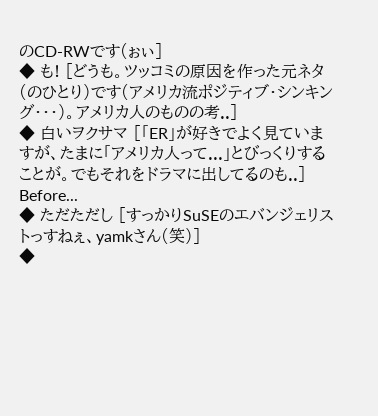のCD-RWです(ぉぃ]
◆ も! [どうも。ツッコミの原因を作った元ネタ(のひとり)です(アメリカ流ポジティブ・シンキング・・・)。アメリカ人のものの考..]
◆ 白いヲクサマ [「ER」が好きでよく見ていますが、たまに「アメリカ人って...」とびっくりすることが。でもそれをドラマに出してるのも..]
Before...
◆ ただただし [すっかりSuSEのエバンジェリストっすねぇ、yamkさん(笑)]
◆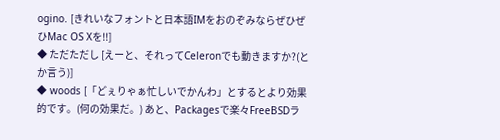ogino. [きれいなフォントと日本語IMをおのぞみならぜひぜひMac OS Xを!!]
◆ ただただし [えーと、それってCeleronでも動きますか?(とか言う)]
◆ woods [「どぇりゃぁ忙しいでかんわ」とするとより効果的です。(何の効果だ。) あと、Packagesで楽々FreeBSDラ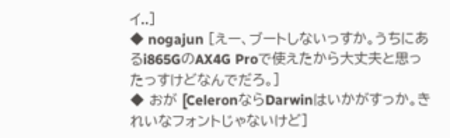イ..]
◆ nogajun [えー、ブートしないっすか。うちにあるi865GのAX4G Proで使えたから大丈夫と思ったっすけどなんでだろ。]
◆ おが [CeleronならDarwinはいかがすっか。きれいなフォントじゃないけど]